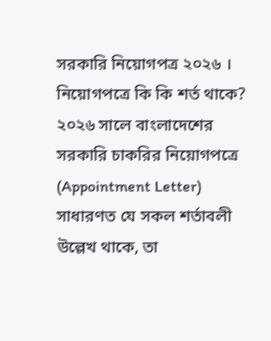সরকারি নিয়োগপত্র ২০২৬ । নিয়োগপত্রে কি কি শর্ত থাকে?
২০২৬ সালে বাংলাদেশের সরকারি চাকরির নিয়োগপত্রে (Appointment Letter) সাধারণত যে সকল শর্তাবলী উল্লেখ থাকে, তা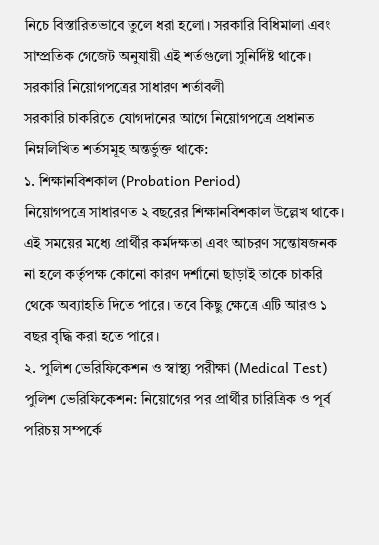নিচে বিস্তারিতভাবে তুলে ধরা হলো। সরকারি বিধিমালা এবং সাম্প্রতিক গেজেট অনুযায়ী এই শর্তগুলো সুনির্দিষ্ট থাকে।
সরকারি নিয়োগপত্রের সাধারণ শর্তাবলী
সরকারি চাকরিতে যোগদানের আগে নিয়োগপত্রে প্রধানত নিম্নলিখিত শর্তসমূহ অন্তর্ভুক্ত থাকে:
১. শিক্ষানবিশকাল (Probation Period)
নিয়োগপত্রে সাধারণত ২ বছরের শিক্ষানবিশকাল উল্লেখ থাকে। এই সময়ের মধ্যে প্রার্থীর কর্মদক্ষতা এবং আচরণ সন্তোষজনক না হলে কর্তৃপক্ষ কোনো কারণ দর্শানো ছাড়াই তাকে চাকরি থেকে অব্যাহতি দিতে পারে। তবে কিছু ক্ষেত্রে এটি আরও ১ বছর বৃদ্ধি করা হতে পারে।
২. পুলিশ ভেরিফিকেশন ও স্বাস্থ্য পরীক্ষা (Medical Test)
পুলিশ ভেরিফিকেশন: নিয়োগের পর প্রার্থীর চারিত্রিক ও পূর্ব পরিচয় সম্পর্কে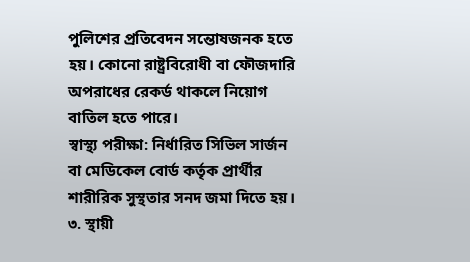পুলিশের প্রতিবেদন সন্তোষজনক হতে হয়। কোনো রাষ্ট্রবিরোধী বা ফৌজদারি অপরাধের রেকর্ড থাকলে নিয়োগ বাতিল হতে পারে।
স্বাস্থ্য পরীক্ষা: নির্ধারিত সিভিল সার্জন বা মেডিকেল বোর্ড কর্তৃক প্রার্থীর শারীরিক সুস্থতার সনদ জমা দিতে হয়।
৩. স্থায়ী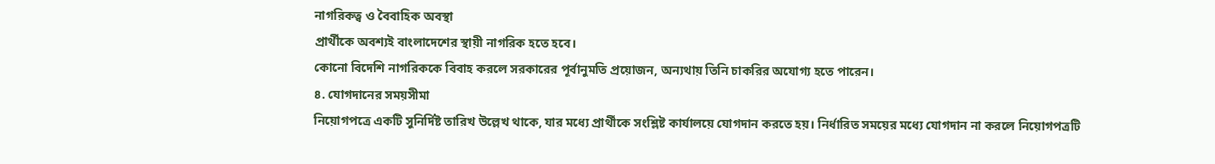নাগরিকত্ব ও বৈবাহিক অবস্থা
প্রার্থীকে অবশ্যই বাংলাদেশের স্থায়ী নাগরিক হতে হবে।
কোনো বিদেশি নাগরিককে বিবাহ করলে সরকারের পূর্বানুমতি প্রয়োজন, অন্যথায় তিনি চাকরির অযোগ্য হতে পারেন।
৪. যোগদানের সময়সীমা
নিয়োগপত্রে একটি সুনির্দিষ্ট তারিখ উল্লেখ থাকে, যার মধ্যে প্রার্থীকে সংশ্লিষ্ট কার্যালয়ে যোগদান করতে হয়। নির্ধারিত সময়ের মধ্যে যোগদান না করলে নিয়োগপত্রটি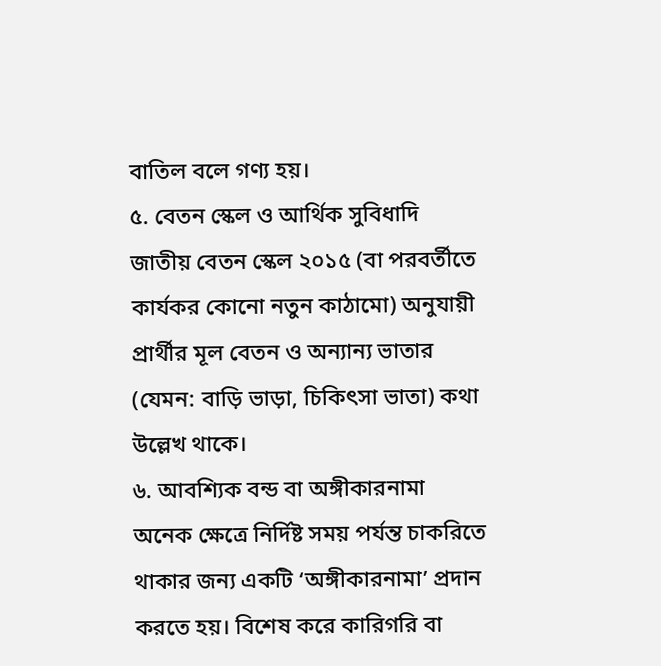বাতিল বলে গণ্য হয়।
৫. বেতন স্কেল ও আর্থিক সুবিধাদি
জাতীয় বেতন স্কেল ২০১৫ (বা পরবর্তীতে কার্যকর কোনো নতুন কাঠামো) অনুযায়ী প্রার্থীর মূল বেতন ও অন্যান্য ভাতার (যেমন: বাড়ি ভাড়া, চিকিৎসা ভাতা) কথা উল্লেখ থাকে।
৬. আবশ্যিক বন্ড বা অঙ্গীকারনামা
অনেক ক্ষেত্রে নির্দিষ্ট সময় পর্যন্ত চাকরিতে থাকার জন্য একটি ‘অঙ্গীকারনামা’ প্রদান করতে হয়। বিশেষ করে কারিগরি বা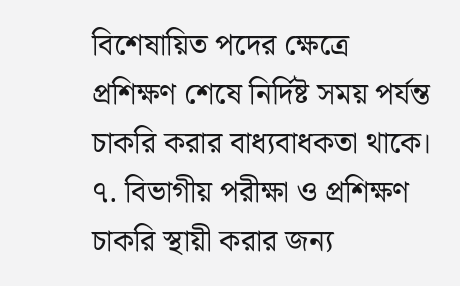বিশেষায়িত পদের ক্ষেত্রে প্রশিক্ষণ শেষে নির্দিষ্ট সময় পর্যন্ত চাকরি করার বাধ্যবাধকতা থাকে।
৭. বিভাগীয় পরীক্ষা ও প্রশিক্ষণ
চাকরি স্থায়ী করার জন্য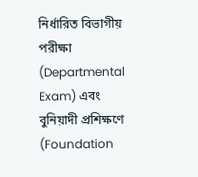নির্ধারিত বিভাগীয় পরীক্ষা (Departmental Exam) এবং বুনিয়াদী প্রশিক্ষণে (Foundation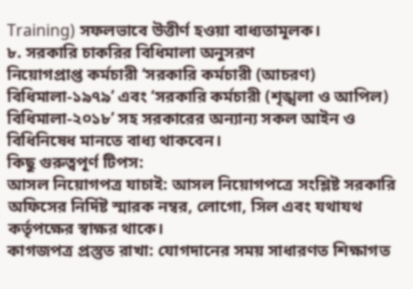Training) সফলভাবে উত্তীর্ণ হওয়া বাধ্যতামূলক।
৮. সরকারি চাকরির বিধিমালা অনুসরণ
নিয়োগপ্রাপ্ত কর্মচারী ‘সরকারি কর্মচারী (আচরণ) বিধিমালা-১৯৭৯’ এবং ‘সরকারি কর্মচারী (শৃঙ্খলা ও আপিল) বিধিমালা-২০১৮’ সহ সরকারের অন্যান্য সকল আইন ও বিধিনিষেধ মানতে বাধ্য থাকবেন।
কিছু গুরুত্বপূর্ণ টিপস:
আসল নিয়োগপত্র যাচাই: আসল নিয়োগপত্রে সংশ্লিষ্ট সরকারি অফিসের নির্দিষ্ট স্মারক নম্বর, লোগো, সিল এবং যথাযথ কর্তৃপক্ষের স্বাক্ষর থাকে।
কাগজপত্র প্রস্তুত রাখা: যোগদানের সময় সাধারণত শিক্ষাগত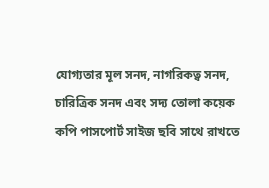যোগ্যতার মূল সনদ, নাগরিকত্ব সনদ, চারিত্রিক সনদ এবং সদ্য তোলা কয়েক কপি পাসপোর্ট সাইজ ছবি সাথে রাখতে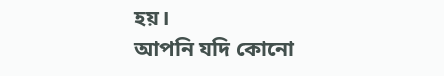হয়।
আপনি যদি কোনো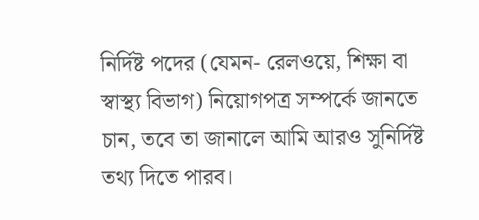নির্দিষ্ট পদের (যেমন- রেলওয়ে, শিক্ষা বা স্বাস্থ্য বিভাগ) নিয়োগপত্র সম্পর্কে জানতে চান, তবে তা জানালে আমি আরও সুনির্দিষ্ট তথ্য দিতে পারব।